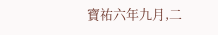寶祐六年九月,二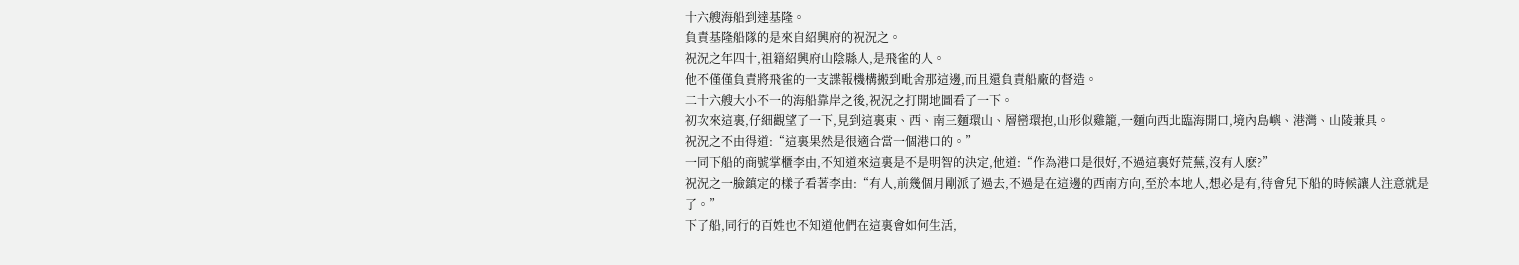十六艘海船到達基隆。
負責基隆船隊的是來自紹興府的祝況之。
祝況之年四十,祖籍紹興府山陰縣人,是飛雀的人。
他不僅僅負責將飛雀的一支諜報機構搬到毗舍那這邊,而且還負責船廠的督造。
二十六艘大小不一的海船靠岸之後,祝況之打開地圖看了一下。
初次來這裏,仔細觀望了一下,見到這裏東、西、南三麵環山、層巒環抱,山形似雞籠,一麵向西北臨海開口,境內島嶼、港灣、山陵兼具。
祝況之不由得道:“這裏果然是很適合當一個港口的。”
一同下船的商號掌櫃李由,不知道來這裏是不是明智的決定,他道:“作為港口是很好,不過這裏好荒蕪,沒有人麽?”
祝況之一臉鎮定的樣子看著李由:“有人,前幾個月剛派了過去,不過是在這邊的西南方向,至於本地人,想必是有,待會兒下船的時候讓人注意就是了。”
下了船,同行的百姓也不知道他們在這裏會如何生活,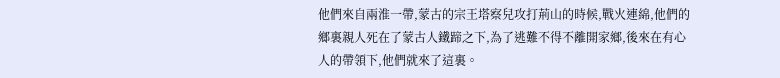他們來自兩淮一帶,蒙古的宗王塔察兒攻打荊山的時候,戰火連綿,他們的鄉裏親人死在了蒙古人鐵蹄之下,為了逃難不得不離開家鄉,後來在有心人的帶領下,他們就來了這裏。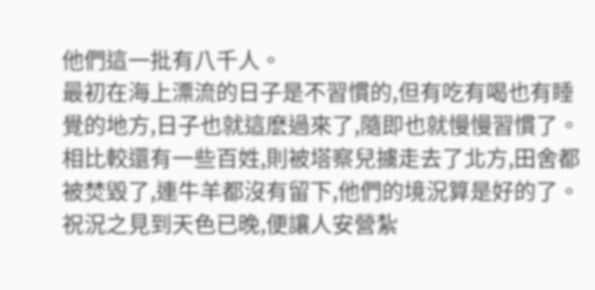他們這一批有八千人。
最初在海上漂流的日子是不習慣的,但有吃有喝也有睡覺的地方,日子也就這麽過來了,隨即也就慢慢習慣了。
相比較還有一些百姓,則被塔察兒擄走去了北方,田舍都被焚毀了,連牛羊都沒有留下,他們的境況算是好的了。
祝況之見到天色已晚,便讓人安營紮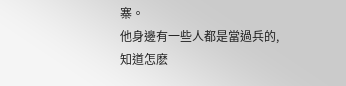寨。
他身邊有一些人都是當過兵的,知道怎麽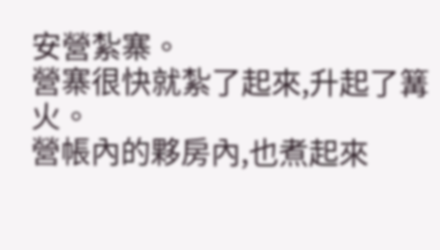安營紮寨。
營寨很快就紮了起來,升起了篝火。
營帳內的夥房內,也煮起來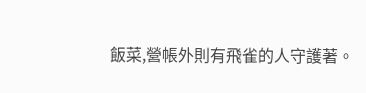飯菜,營帳外則有飛雀的人守護著。